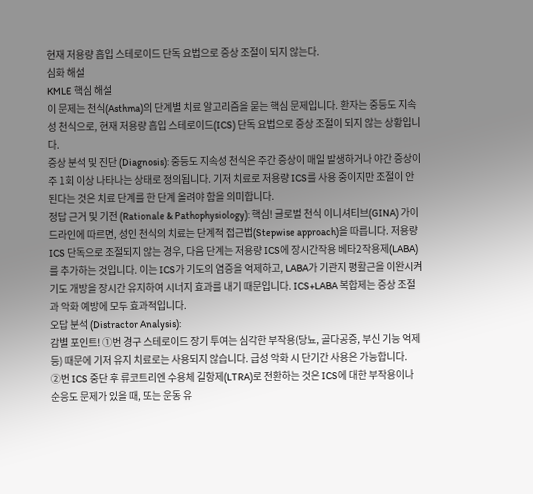현재 저용량 흡입 스테로이드 단독 요법으로 증상 조절이 되지 않는다.
심화 해설
KMLE 핵심 해설
이 문제는 천식(Asthma)의 단계별 치료 알고리즘을 묻는 핵심 문제입니다. 환자는 중등도 지속성 천식으로, 현재 저용량 흡입 스테로이드(ICS) 단독 요법으로 증상 조절이 되지 않는 상황입니다.
증상 분석 및 진단 (Diagnosis): 중등도 지속성 천식은 주간 증상이 매일 발생하거나 야간 증상이 주 1회 이상 나타나는 상태로 정의됩니다. 기저 치료로 저용량 ICS를 사용 중이지만 조절이 안 된다는 것은 치료 단계를 한 단계 올려야 함을 의미합니다.
정답 근거 및 기전 (Rationale & Pathophysiology): 핵심! 글로벌 천식 이니셔티브(GINA) 가이드라인에 따르면, 성인 천식의 치료는 단계적 접근법(Stepwise approach)을 따릅니다. 저용량 ICS 단독으로 조절되지 않는 경우, 다음 단계는 저용량 ICS에 장시간작용 베타2작용제(LABA)를 추가하는 것입니다. 이는 ICS가 기도의 염증을 억제하고, LABA가 기관지 평활근을 이완시켜 기도 개방을 장시간 유지하여 시너지 효과를 내기 때문입니다. ICS+LABA 복합제는 증상 조절과 악화 예방에 모두 효과적입니다.
오답 분석 (Distractor Analysis):
감별 포인트! ①번 경구 스테로이드 장기 투여는 심각한 부작용(당뇨, 골다공증, 부신 기능 억제 등) 때문에 기저 유지 치료로는 사용되지 않습니다. 급성 악화 시 단기간 사용은 가능합니다.
②번 ICS 중단 후 류코트리엔 수용체 길항제(LTRA)로 전환하는 것은 ICS에 대한 부작용이나 순응도 문제가 있을 때, 또는 운동 유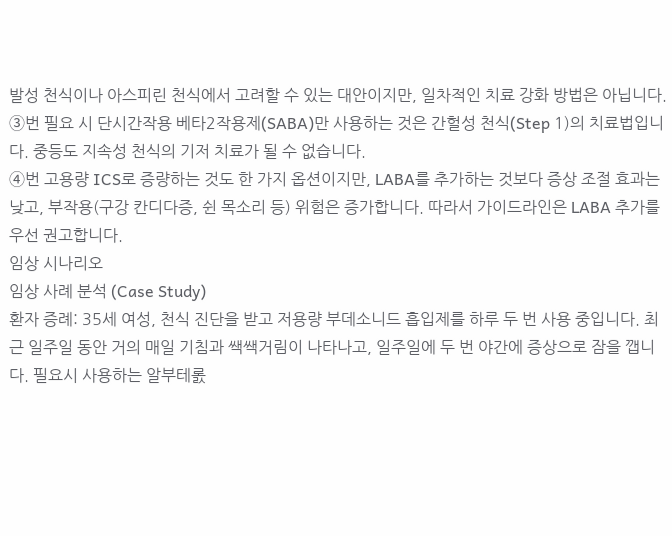발성 천식이나 아스피린 천식에서 고려할 수 있는 대안이지만, 일차적인 치료 강화 방법은 아닙니다.
③번 필요 시 단시간작용 베타2작용제(SABA)만 사용하는 것은 간헐성 천식(Step 1)의 치료법입니다. 중등도 지속성 천식의 기저 치료가 될 수 없습니다.
④번 고용량 ICS로 증량하는 것도 한 가지 옵션이지만, LABA를 추가하는 것보다 증상 조절 효과는 낮고, 부작용(구강 칸디다증, 쉰 목소리 등) 위험은 증가합니다. 따라서 가이드라인은 LABA 추가를 우선 권고합니다.
임상 시나리오
임상 사례 분석 (Case Study)
환자 증례: 35세 여성, 천식 진단을 받고 저용량 부데소니드 흡입제를 하루 두 번 사용 중입니다. 최근 일주일 동안 거의 매일 기침과 쌕쌕거림이 나타나고, 일주일에 두 번 야간에 증상으로 잠을 깹니다. 필요시 사용하는 알부테롨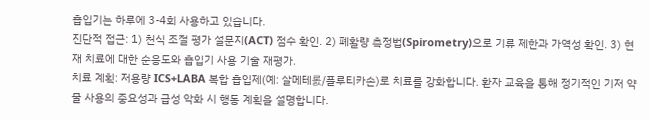흡입기는 하루에 3-4회 사용하고 있습니다.
진단적 접근: 1) 천식 조절 평가 설문지(ACT) 점수 확인. 2) 폐활량 측정법(Spirometry)으로 기류 제한과 가역성 확인. 3) 현재 치료에 대한 순응도와 흡입기 사용 기술 재평가.
치료 계획: 저용량 ICS+LABA 복합 흡입제(예: 살메테롨/플루티카손)로 치료를 강화합니다. 환자 교육을 통해 정기적인 기저 약물 사용의 중요성과 급성 악화 시 행동 계획을 설명합니다.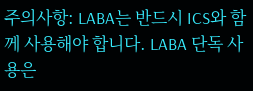주의사항: LABA는 반드시 ICS와 함께 사용해야 합니다. LABA 단독 사용은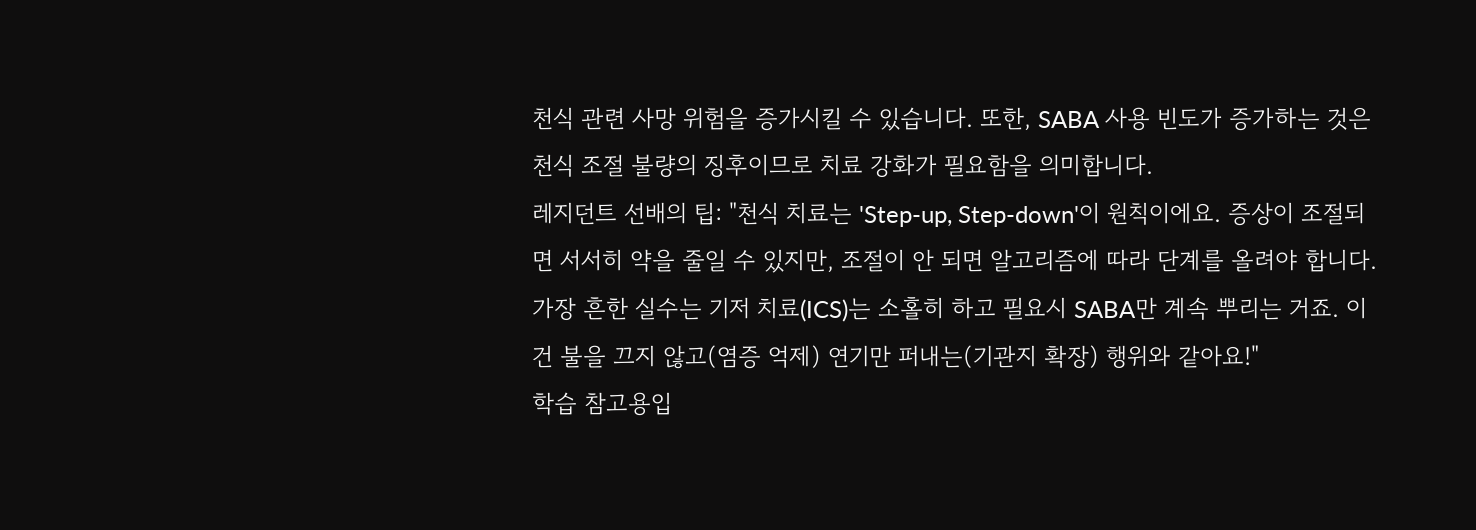천식 관련 사망 위험을 증가시킬 수 있습니다. 또한, SABA 사용 빈도가 증가하는 것은 천식 조절 불량의 징후이므로 치료 강화가 필요함을 의미합니다.
레지던트 선배의 팁: "천식 치료는 'Step-up, Step-down'이 원칙이에요. 증상이 조절되면 서서히 약을 줄일 수 있지만, 조절이 안 되면 알고리즘에 따라 단계를 올려야 합니다. 가장 흔한 실수는 기저 치료(ICS)는 소홀히 하고 필요시 SABA만 계속 뿌리는 거죠. 이건 불을 끄지 않고(염증 억제) 연기만 퍼내는(기관지 확장) 행위와 같아요!"
학습 참고용입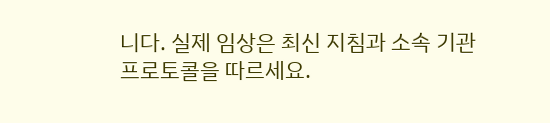니다. 실제 임상은 최신 지침과 소속 기관 프로토콜을 따르세요.